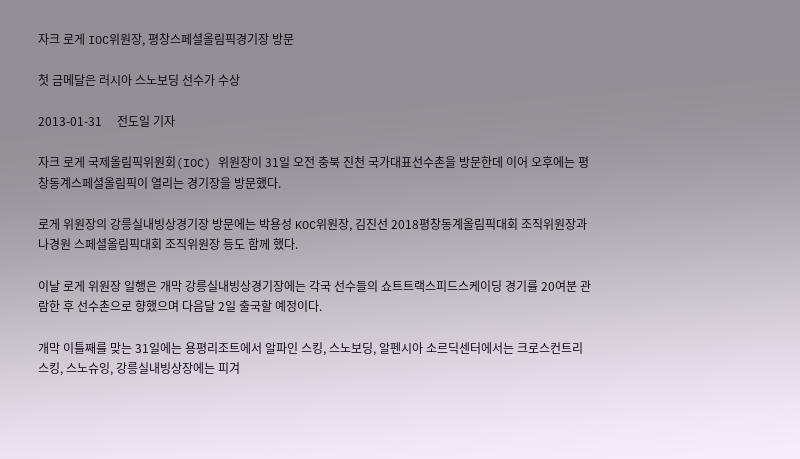자크 로게 IOC위원장, 평창스페셜올림픽경기장 방문

첫 금메달은 러시아 스노보딩 선수가 수상

2013-01-31     전도일 기자

자크 로게 국제올림픽위원회(IOC) 위원장이 31일 오전 충북 진천 국가대표선수촌을 방문한데 이어 오후에는 평창동계스페셜올림픽이 열리는 경기장을 방문했다.

로게 위원장의 강릉실내빙상경기장 방문에는 박용성 KOC위원장, 김진선 2018평창동계올림픽대회 조직위원장과 나경원 스페셜올림픽대회 조직위원장 등도 함께 했다.

이날 로게 위원장 일행은 개막 강릉실내빙상경기장에는 각국 선수들의 쇼트트랙스피드스케이딩 경기를 20여분 관람한 후 선수촌으로 향했으며 다음달 2일 출국할 예정이다.

개막 이틀째를 맞는 31일에는 용평리조트에서 알파인 스킹, 스노보딩, 알펜시아 소르딕센터에서는 크로스컨트리스킹, 스노슈잉, 강릉실내빙상장에는 피겨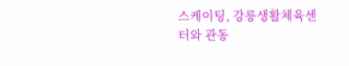스케이팅, 강릉생활체육센터와 관동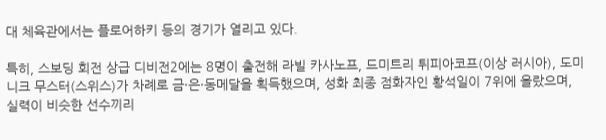대 체육관에서는 플로어하키 등의 경기가 열리고 있다.

특히, 스보딩 회전 상급 디비전2에는 8명이 출전해 라빌 카사노프, 드미트리 튀피아코프(이상 러시아), 도미니크 무스터(스위스)가 차례로 금·은·동메달을 획득했으며, 성화 최종 점화자인 황석일이 7위에 올랐으며, 실력이 비슷한 선수끼리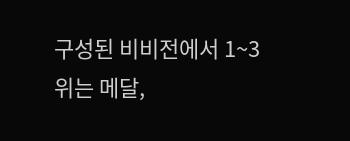구성된 비비전에서 1~3위는 메달,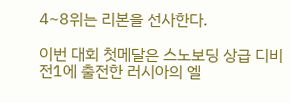4~8위는 리본을 선사한다.

이번 대회 첫메달은 스노보딩 상급 디비전1에 출전한 러시아의 엘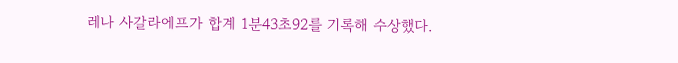레나 사갈라에프가 합계 1분43초92를 기록해 수상했다.